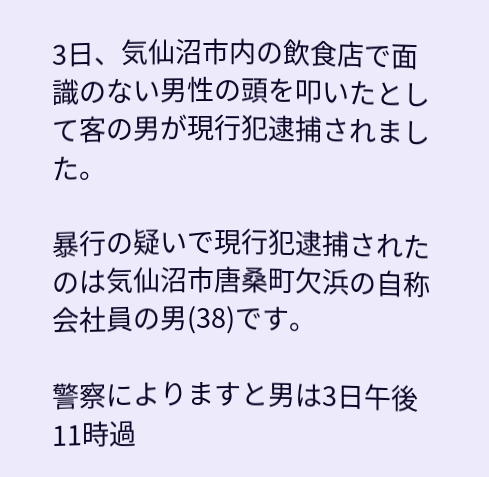3日、気仙沼市内の飲食店で面識のない男性の頭を叩いたとして客の男が現行犯逮捕されました。

暴行の疑いで現行犯逮捕されたのは気仙沼市唐桑町欠浜の自称会社員の男(38)です。

警察によりますと男は3日午後11時過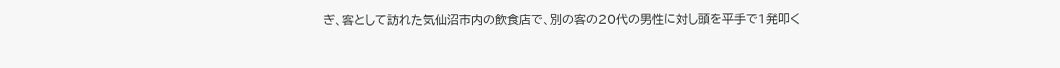ぎ、客として訪れた気仙沼市内の飲食店で、別の客の20代の男性に対し頭を平手で1発叩く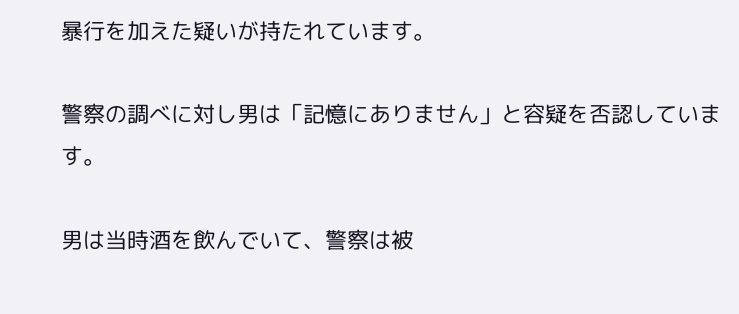暴行を加えた疑いが持たれています。

警察の調べに対し男は「記憶にありません」と容疑を否認しています。

男は当時酒を飲んでいて、警察は被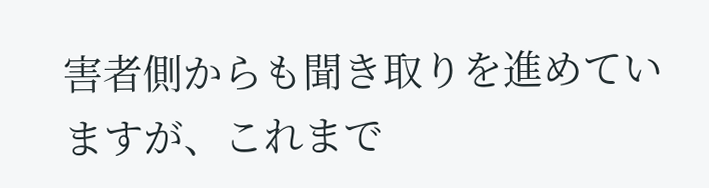害者側からも聞き取りを進めていますが、これまで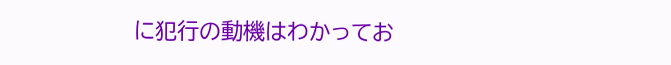に犯行の動機はわかってお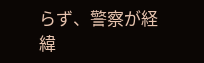らず、警察が経緯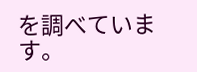を調べています。